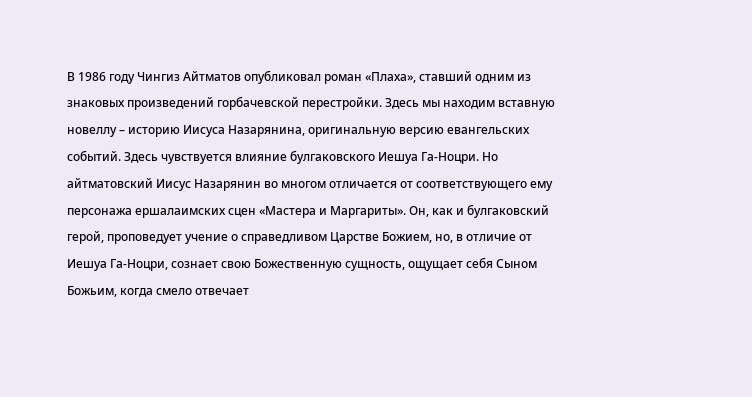В 1986 году Чингиз Айтматов опубликовал роман «Плаха», ставший одним из знаковых произведений горбачевской перестройки. Здесь мы находим вставную новеллу – историю Иисуса Назарянина, оригинальную версию евангельских событий. Здесь чувствуется влияние булгаковского Иешуа Га-Ноцри. Но айтматовский Иисус Назарянин во многом отличается от соответствующего ему персонажа ершалаимских сцен «Мастера и Маргариты». Он, как и булгаковский герой, проповедует учение о справедливом Царстве Божием, но, в отличие от Иешуа Га-Ноцри, сознает свою Божественную сущность, ощущает себя Сыном Божьим, когда смело отвечает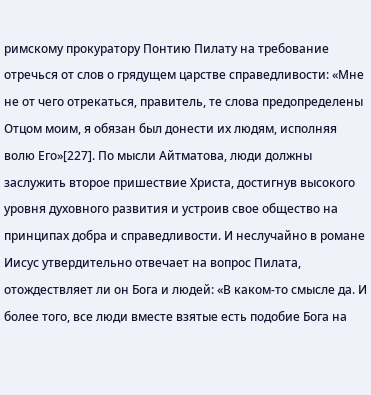римскому прокуратору Понтию Пилату на требование отречься от слов о грядущем царстве справедливости: «Мне не от чего отрекаться, правитель, те слова предопределены Отцом моим, я обязан был донести их людям, исполняя волю Его»[227]. По мысли Айтматова, люди должны заслужить второе пришествие Христа, достигнув высокого уровня духовного развития и устроив свое общество на принципах добра и справедливости. И неслучайно в романе Иисус утвердительно отвечает на вопрос Пилата, отождествляет ли он Бога и людей: «В каком-то смысле да. И более того, все люди вместе взятые есть подобие Бога на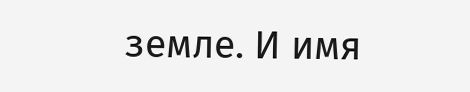земле. И имя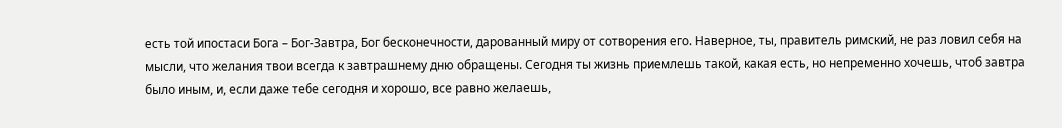есть той ипостаси Бога – Бог-Завтра, Бог бесконечности, дарованный миру от сотворения его. Наверное, ты, правитель римский, не раз ловил себя на мысли, что желания твои всегда к завтрашнему дню обращены. Сегодня ты жизнь приемлешь такой, какая есть, но непременно хочешь, чтоб завтра было иным, и, если даже тебе сегодня и хорошо, все равно желаешь,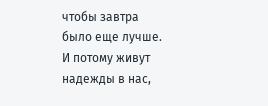чтобы завтра было еще лучше. И потому живут надежды в нас,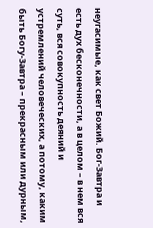неугасимые, как свет Божий. Бог-Завтра и есть дух бесконечности, а в целом – в нем вся суть, вся совокупность деяний и устремлений человеческих, а потому, каким быть Богу-Завтра – прекрасным или дурным,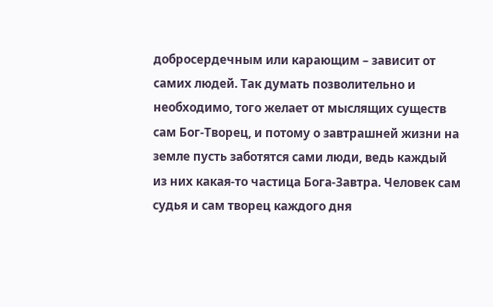добросердечным или карающим – зависит от самих людей. Так думать позволительно и необходимо, того желает от мыслящих существ сам Бог-Творец, и потому о завтрашней жизни на земле пусть заботятся сами люди, ведь каждый из них какая-то частица Бога-Завтра. Человек сам судья и сам творец каждого дня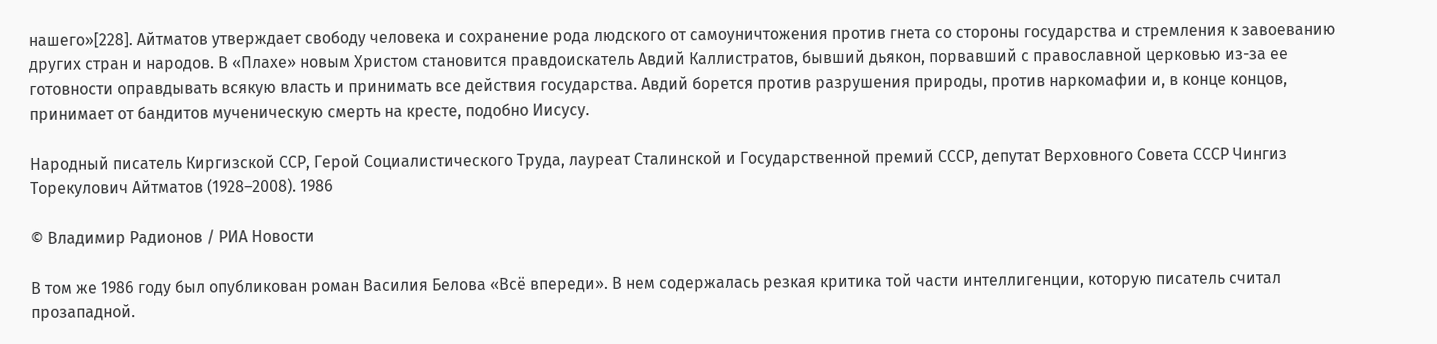нашего»[228]. Айтматов утверждает свободу человека и сохранение рода людского от самоуничтожения против гнета со стороны государства и стремления к завоеванию других стран и народов. В «Плахе» новым Христом становится правдоискатель Авдий Каллистратов, бывший дьякон, порвавший с православной церковью из-за ее готовности оправдывать всякую власть и принимать все действия государства. Авдий борется против разрушения природы, против наркомафии и, в конце концов, принимает от бандитов мученическую смерть на кресте, подобно Иисусу.

Народный писатель Киргизской ССР, Герой Социалистического Труда, лауреат Сталинской и Государственной премий СССР, депутат Верховного Совета СССР Чингиз Торекулович Айтматов (1928–2008). 1986

© Владимир Радионов / РИА Новости

В том же 1986 году был опубликован роман Василия Белова «Всё впереди». В нем содержалась резкая критика той части интеллигенции, которую писатель считал прозападной.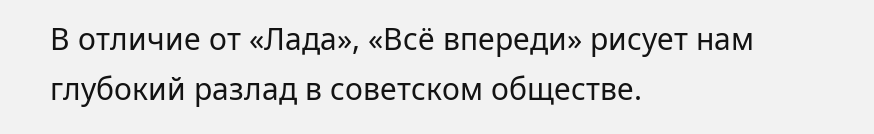В отличие от «Лада», «Всё впереди» рисует нам глубокий разлад в советском обществе.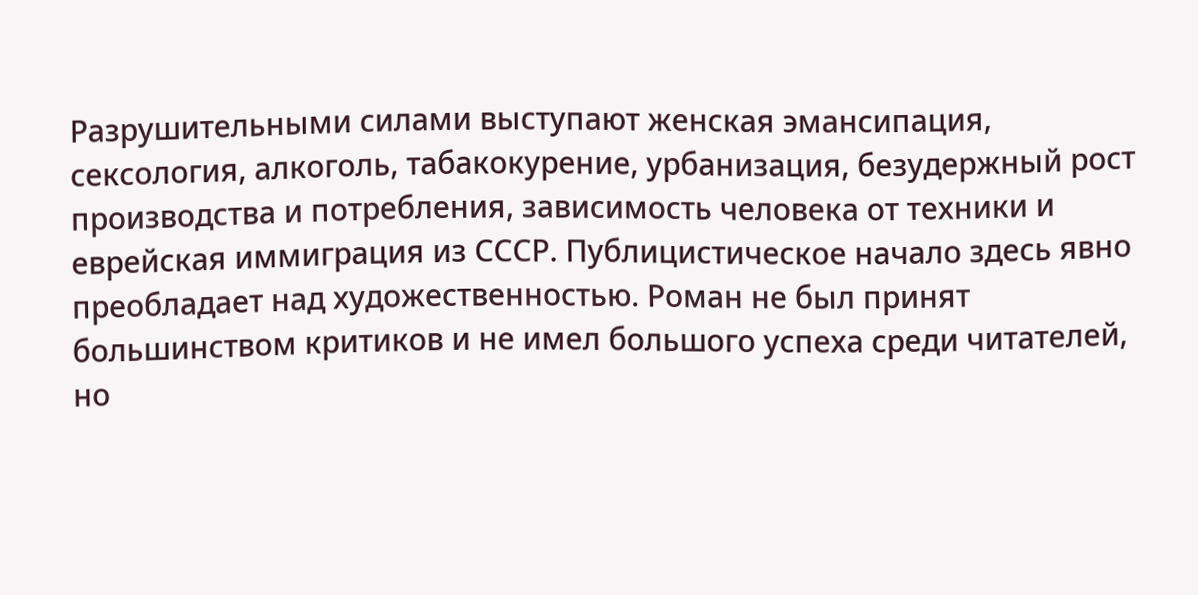Разрушительными силами выступают женская эмансипация, сексология, алкоголь, табакокурение, урбанизация, безудержный рост производства и потребления, зависимость человека от техники и еврейская иммиграция из СССР. Публицистическое начало здесь явно преобладает над художественностью. Роман не был принят большинством критиков и не имел большого успеха среди читателей, но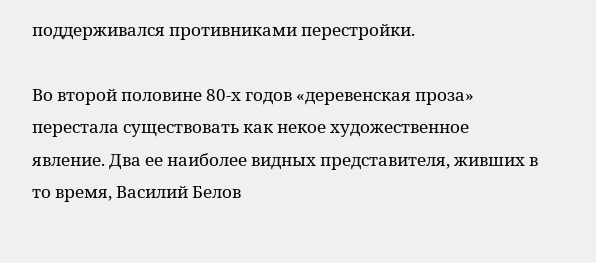поддерживался противниками перестройки.

Во второй половине 80‐х годов «деревенская проза» перестала существовать как некое художественное явление. Два ее наиболее видных представителя, живших в то время, Василий Белов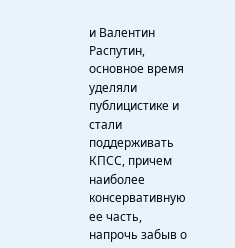и Валентин Распутин, основное время уделяли публицистике и стали поддерживать КПСС, причем наиболее консервативную ее часть, напрочь забыв о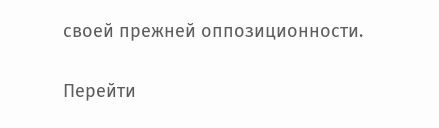своей прежней оппозиционности.

Перейти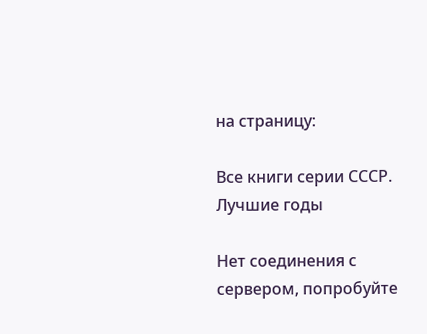на страницу:

Все книги серии СССР. Лучшие годы

Нет соединения с сервером, попробуйте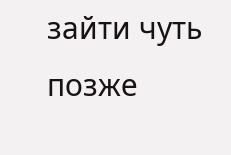зайти чуть позже